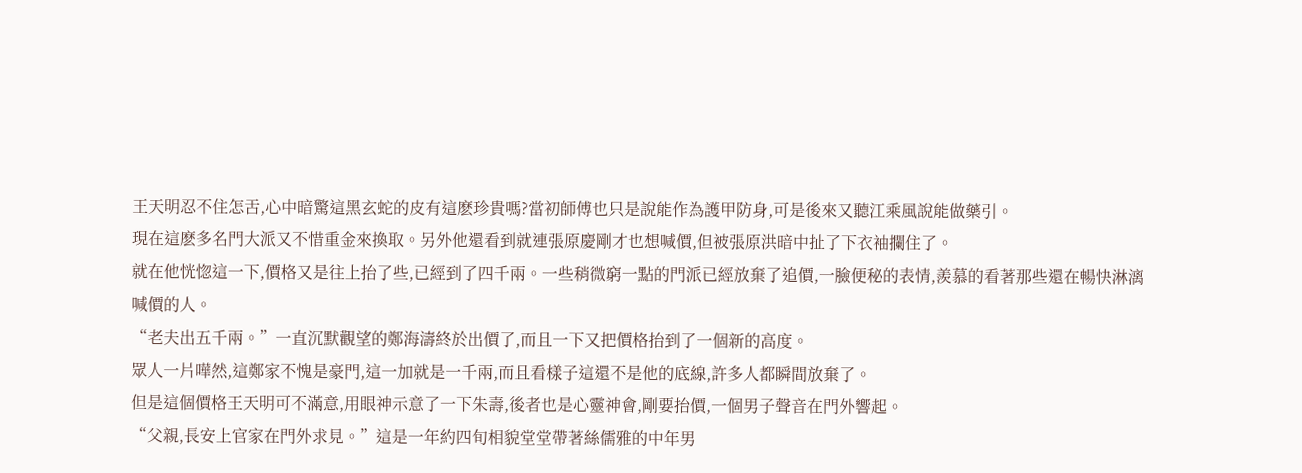王天明忍不住怎舌,心中暗驚這黑玄蛇的皮有這麽珍貴嗎?當初師傅也只是說能作為護甲防身,可是後來又聽江乘風說能做藥引。
現在這麽多名門大派又不惜重金來換取。另外他還看到就連張原慶剛才也想喊價,但被張原洪暗中扯了下衣袖攔住了。
就在他恍惚這一下,價格又是往上抬了些,已經到了四千兩。一些稍微窮一點的門派已經放棄了追價,一臉便秘的表情,羨慕的看著那些還在暢快淋漓喊價的人。
“老夫出五千兩。”一直沉默觀望的鄭海濤終於出價了,而且一下又把價格抬到了一個新的高度。
眾人一片嘩然,這鄭家不愧是豪門,這一加就是一千兩,而且看樣子這還不是他的底線,許多人都瞬間放棄了。
但是這個價格王天明可不滿意,用眼神示意了一下朱壽,後者也是心靈神會,剛要抬價,一個男子聲音在門外響起。
“父親,長安上官家在門外求見。”這是一年約四旬相貌堂堂帶著絲儒雅的中年男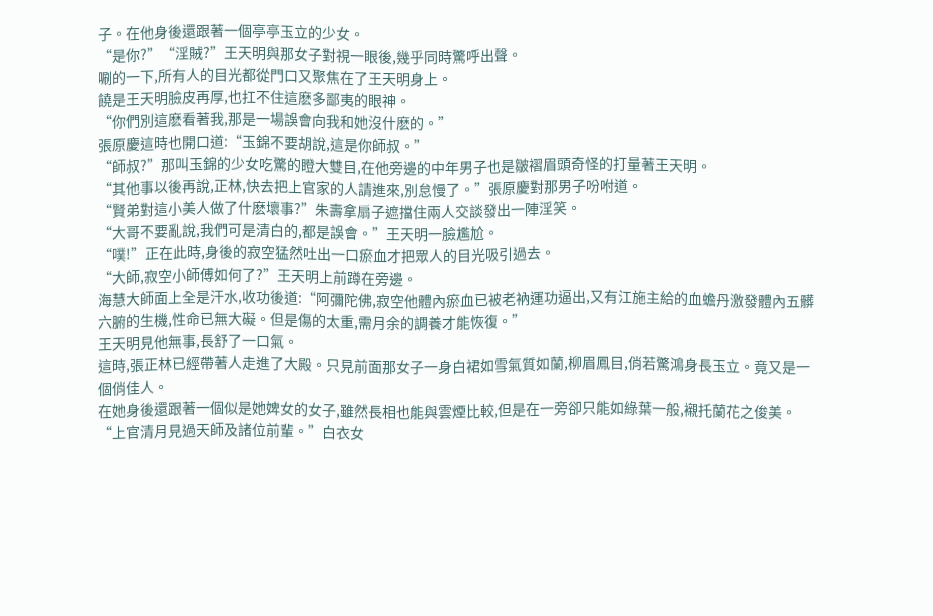子。在他身後還跟著一個亭亭玉立的少女。
“是你?”“淫賊?”王天明與那女子對視一眼後,幾乎同時驚呼出聲。
唰的一下,所有人的目光都從門口又聚焦在了王天明身上。
饒是王天明臉皮再厚,也扛不住這麽多鄙夷的眼神。
“你們別這麽看著我,那是一場誤會向我和她沒什麽的。”
張原慶這時也開口道:“玉錦不要胡說,這是你師叔。”
“師叔?”那叫玉錦的少女吃驚的瞪大雙目,在他旁邊的中年男子也是皺褶眉頭奇怪的打量著王天明。
“其他事以後再說,正林,快去把上官家的人請進來,別怠慢了。”張原慶對那男子吩咐道。
“賢弟對這小美人做了什麽壞事?”朱壽拿扇子遮擋住兩人交談發出一陣淫笑。
“大哥不要亂說,我們可是清白的,都是誤會。”王天明一臉尷尬。
“噗!”正在此時,身後的寂空猛然吐出一口瘀血才把眾人的目光吸引過去。
“大師,寂空小師傅如何了?”王天明上前蹲在旁邊。
海慧大師面上全是汗水,收功後道:“阿彌陀佛,寂空他體內瘀血已被老衲運功逼出,又有江施主給的血蟾丹激發體內五髒六腑的生機,性命已無大礙。但是傷的太重,需月余的調養才能恢復。”
王天明見他無事,長舒了一口氣。
這時,張正林已經帶著人走進了大殿。只見前面那女子一身白裙如雪氣質如蘭,柳眉鳳目,俏若驚鴻身長玉立。竟又是一個俏佳人。
在她身後還跟著一個似是她婢女的女子,雖然長相也能與雲煙比較,但是在一旁卻只能如綠葉一般,襯托蘭花之俊美。
“上官清月見過天師及諸位前輩。”白衣女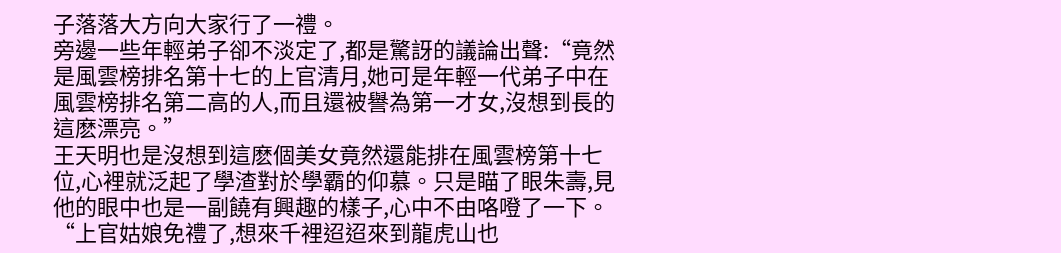子落落大方向大家行了一禮。
旁邊一些年輕弟子卻不淡定了,都是驚訝的議論出聲:“竟然是風雲榜排名第十七的上官清月,她可是年輕一代弟子中在風雲榜排名第二高的人,而且還被譽為第一才女,沒想到長的這麽漂亮。”
王天明也是沒想到這麽個美女竟然還能排在風雲榜第十七位,心裡就泛起了學渣對於學霸的仰慕。只是瞄了眼朱壽,見他的眼中也是一副饒有興趣的樣子,心中不由咯噔了一下。
“上官姑娘免禮了,想來千裡迢迢來到龍虎山也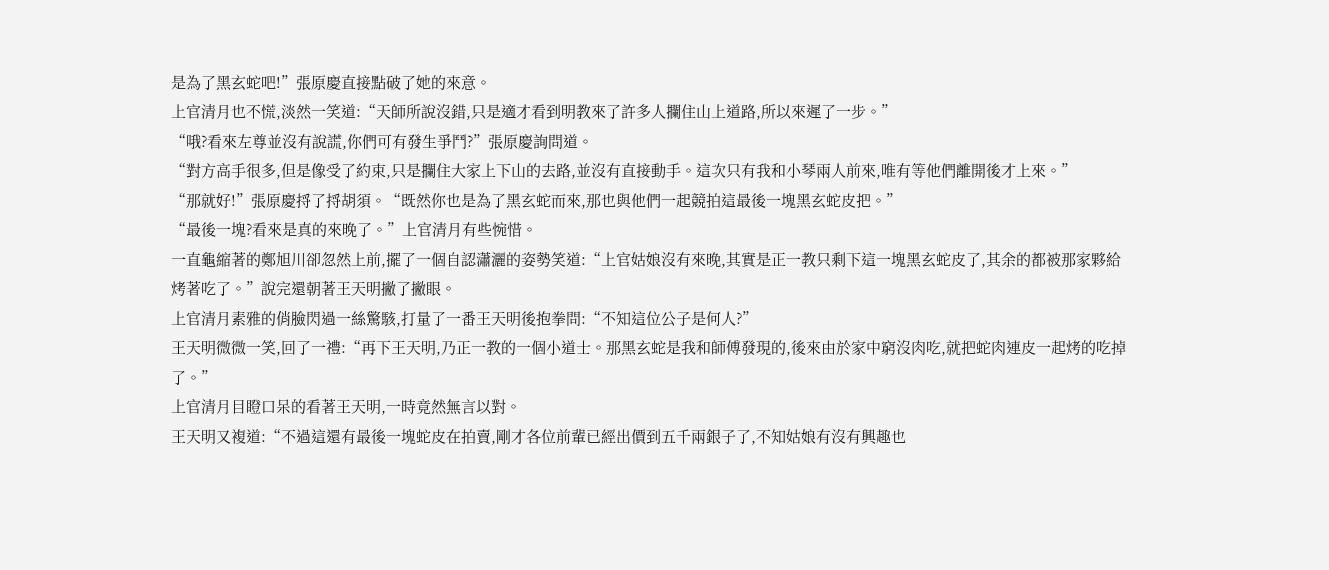是為了黑玄蛇吧!”張原慶直接點破了她的來意。
上官清月也不慌,淡然一笑道:“天師所說沒錯,只是適才看到明教來了許多人攔住山上道路,所以來遲了一步。”
“哦?看來左尊並沒有說謊,你們可有發生爭鬥?”張原慶詢問道。
“對方高手很多,但是像受了約束,只是攔住大家上下山的去路,並沒有直接動手。這次只有我和小琴兩人前來,唯有等他們離開後才上來。”
“那就好!”張原慶捋了捋胡須。“既然你也是為了黑玄蛇而來,那也與他們一起競拍這最後一塊黑玄蛇皮把。”
“最後一塊?看來是真的來晚了。”上官清月有些惋惜。
一直龜縮著的鄭旭川卻忽然上前,擺了一個自認瀟灑的姿勢笑道:“上官姑娘沒有來晚,其實是正一教只剩下這一塊黑玄蛇皮了,其余的都被那家夥給烤著吃了。”說完還朝著王天明撇了撇眼。
上官清月素雅的俏臉閃過一絲驚駭,打量了一番王天明後抱拳問:“不知這位公子是何人?”
王天明微微一笑,回了一禮:“再下王天明,乃正一教的一個小道士。那黑玄蛇是我和師傅發現的,後來由於家中窮沒肉吃,就把蛇肉連皮一起烤的吃掉了。”
上官清月目瞪口呆的看著王天明,一時竟然無言以對。
王天明又複道:“不過這還有最後一塊蛇皮在拍賣,剛才各位前輩已經出價到五千兩銀子了,不知姑娘有沒有興趣也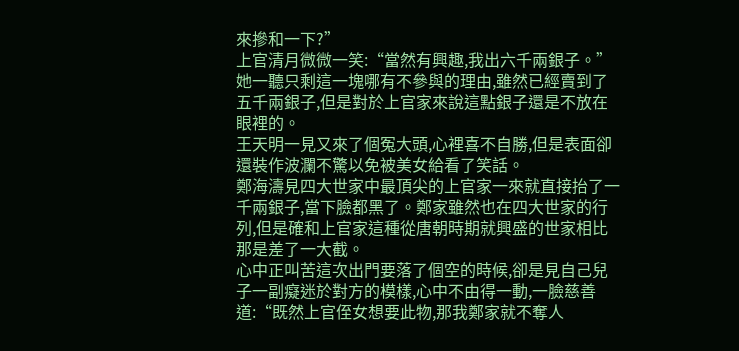來摻和一下?”
上官清月微微一笑:“當然有興趣,我出六千兩銀子。”
她一聽只剩這一塊哪有不參與的理由,雖然已經賣到了五千兩銀子,但是對於上官家來說這點銀子還是不放在眼裡的。
王天明一見又來了個冤大頭,心裡喜不自勝,但是表面卻還裝作波瀾不驚以免被美女給看了笑話。
鄭海濤見四大世家中最頂尖的上官家一來就直接抬了一千兩銀子,當下臉都黑了。鄭家雖然也在四大世家的行列,但是確和上官家這種從唐朝時期就興盛的世家相比那是差了一大截。
心中正叫苦這次出門要落了個空的時候,卻是見自己兒子一副癡迷於對方的模樣,心中不由得一動,一臉慈善道:“既然上官侄女想要此物,那我鄭家就不奪人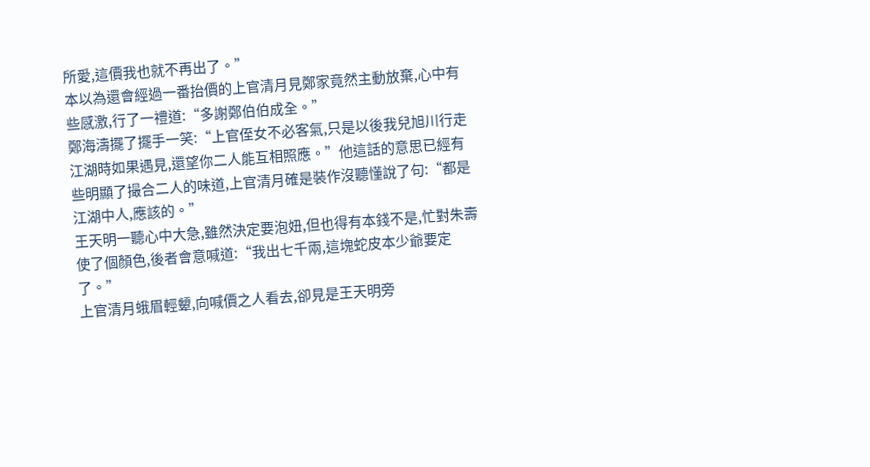所愛,這價我也就不再出了。”
本以為還會經過一番抬價的上官清月見鄭家竟然主動放棄,心中有些感激,行了一禮道:“多謝鄭伯伯成全。”
鄭海濤擺了擺手一笑:“上官侄女不必客氣,只是以後我兒旭川行走江湖時如果遇見,還望你二人能互相照應。”他這話的意思已經有些明顯了撮合二人的味道,上官清月確是裝作沒聽懂說了句:“都是江湖中人,應該的。”
王天明一聽心中大急,雖然決定要泡妞,但也得有本錢不是,忙對朱壽使了個顏色,後者會意喊道:“我出七千兩,這塊蛇皮本少爺要定了。”
上官清月蛾眉輕顰,向喊價之人看去,卻見是王天明旁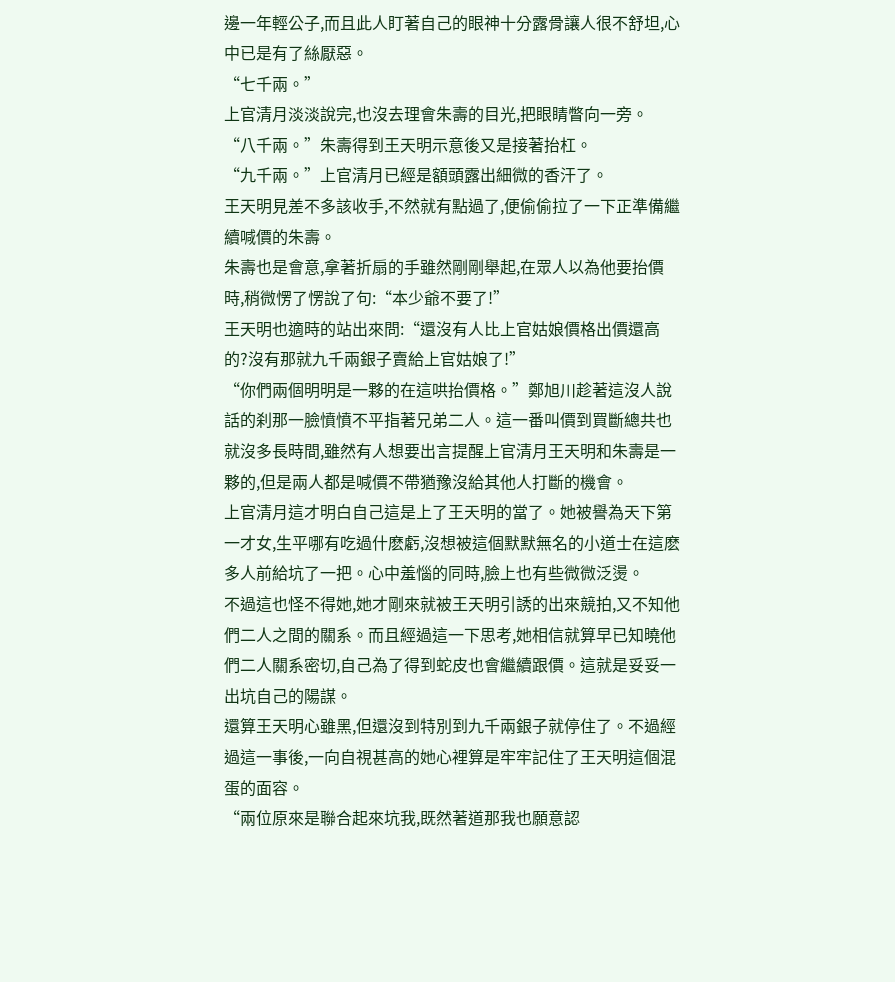邊一年輕公子,而且此人盯著自己的眼神十分露骨讓人很不舒坦,心中已是有了絲厭惡。
“七千兩。”
上官清月淡淡說完,也沒去理會朱壽的目光,把眼睛瞥向一旁。
“八千兩。”朱壽得到王天明示意後又是接著抬杠。
“九千兩。”上官清月已經是額頭露出細微的香汗了。
王天明見差不多該收手,不然就有點過了,便偷偷拉了一下正準備繼續喊價的朱壽。
朱壽也是會意,拿著折扇的手雖然剛剛舉起,在眾人以為他要抬價時,稍微愣了愣說了句:“本少爺不要了!”
王天明也適時的站出來問:“還沒有人比上官姑娘價格出價還高的?沒有那就九千兩銀子賣給上官姑娘了!”
“你們兩個明明是一夥的在這哄抬價格。”鄭旭川趁著這沒人說話的刹那一臉憤憤不平指著兄弟二人。這一番叫價到買斷總共也就沒多長時間,雖然有人想要出言提醒上官清月王天明和朱壽是一夥的,但是兩人都是喊價不帶猶豫沒給其他人打斷的機會。
上官清月這才明白自己這是上了王天明的當了。她被譽為天下第一才女,生平哪有吃過什麽虧,沒想被這個默默無名的小道士在這麽多人前給坑了一把。心中羞惱的同時,臉上也有些微微泛燙。
不過這也怪不得她,她才剛來就被王天明引誘的出來競拍,又不知他們二人之間的關系。而且經過這一下思考,她相信就算早已知曉他們二人關系密切,自己為了得到蛇皮也會繼續跟價。這就是妥妥一出坑自己的陽謀。
還算王天明心雖黑,但還沒到特別到九千兩銀子就停住了。不過經過這一事後,一向自視甚高的她心裡算是牢牢記住了王天明這個混蛋的面容。
“兩位原來是聯合起來坑我,既然著道那我也願意認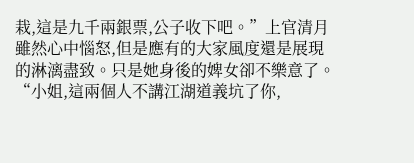栽,這是九千兩銀票,公子收下吧。”上官清月雖然心中惱怒,但是應有的大家風度還是展現的淋漓盡致。只是她身後的婢女卻不樂意了。
“小姐,這兩個人不講江湖道義坑了你,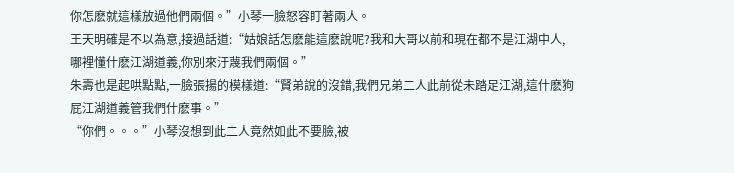你怎麽就這樣放過他們兩個。”小琴一臉怒容盯著兩人。
王天明確是不以為意,接過話道:“姑娘話怎麽能這麽說呢?我和大哥以前和現在都不是江湖中人,哪裡懂什麽江湖道義,你別來汙蔑我們兩個。”
朱壽也是起哄點點,一臉張揚的模樣道:“賢弟說的沒錯,我們兄弟二人此前從未踏足江湖,這什麽狗屁江湖道義管我們什麽事。”
“你們。。。”小琴沒想到此二人竟然如此不要臉,被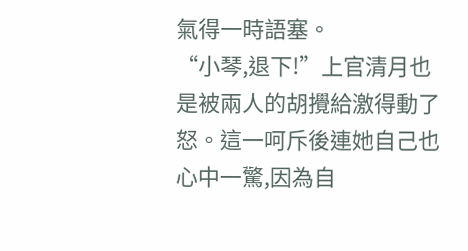氣得一時語塞。
“小琴,退下!”上官清月也是被兩人的胡攪給激得動了怒。這一呵斥後連她自己也心中一驚,因為自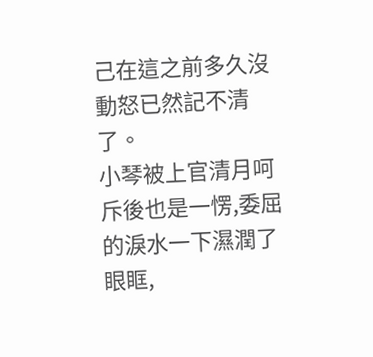己在這之前多久沒動怒已然記不清了。
小琴被上官清月呵斥後也是一愣,委屈的淚水一下濕潤了眼眶,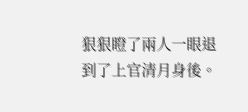狠狠瞪了兩人一眼退到了上官清月身後。